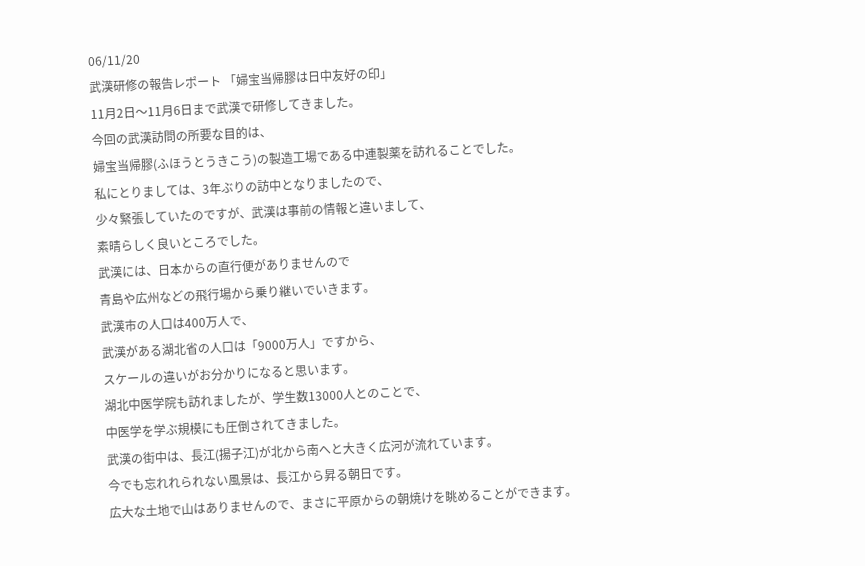06/11/20
武漢研修の報告レポート 「婦宝当帰膠は日中友好の印」
11月2日〜11月6日まで武漢で研修してきました。
今回の武漢訪問の所要な目的は、
婦宝当帰膠(ふほうとうきこう)の製造工場である中連製薬を訪れることでした。
私にとりましては、3年ぶりの訪中となりましたので、
少々緊張していたのですが、武漢は事前の情報と違いまして、
素晴らしく良いところでした。
武漢には、日本からの直行便がありませんので
青島や広州などの飛行場から乗り継いでいきます。
武漢市の人口は400万人で、
武漢がある湖北省の人口は「9000万人」ですから、
スケールの違いがお分かりになると思います。
湖北中医学院も訪れましたが、学生数13000人とのことで、
中医学を学ぶ規模にも圧倒されてきました。
武漢の街中は、長江(揚子江)が北から南へと大きく広河が流れています。
今でも忘れれられない風景は、長江から昇る朝日です。
広大な土地で山はありませんので、まさに平原からの朝焼けを眺めることができます。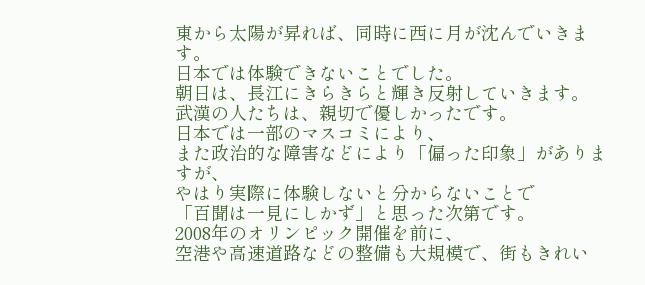東から太陽が昇れば、同時に西に月が沈んでいきます。
日本では体験できないことでした。
朝日は、長江にきらきらと輝き反射していきます。
武漢の人たちは、親切で優しかったです。
日本では一部のマスコミにより、
また政治的な障害などにより「偏った印象」がありますが、
やはり実際に体験しないと分からないことで
「百聞は一見にしかず」と思った次第です。
2008年のオリンピック開催を前に、
空港や高速道路などの整備も大規模で、街もきれい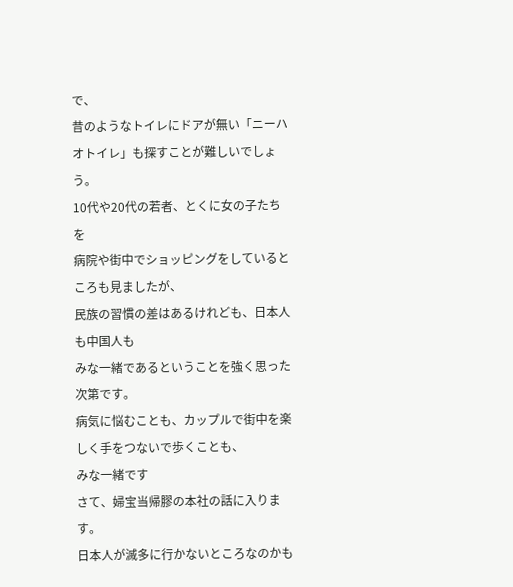で、
昔のようなトイレにドアが無い「ニーハオトイレ」も探すことが難しいでしょう。
10代や20代の若者、とくに女の子たちを
病院や街中でショッピングをしているところも見ましたが、
民族の習慣の差はあるけれども、日本人も中国人も
みな一緒であるということを強く思った次第です。
病気に悩むことも、カップルで街中を楽しく手をつないで歩くことも、
みな一緒です
さて、婦宝当帰膠の本社の話に入ります。
日本人が滅多に行かないところなのかも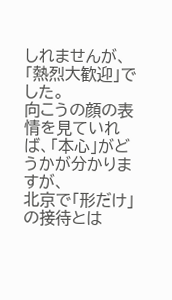しれませんが、
「熱烈大歓迎」でした。
向こうの顔の表情を見ていれば、「本心」がどうかが分かりますが、
北京で「形だけ」の接待とは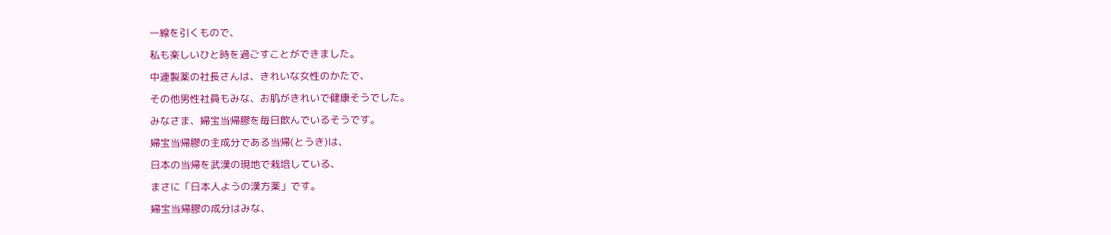一線を引くもので、
私も楽しいひと時を過ごすことができました。
中連製薬の社長さんは、きれいな女性のかたで、
その他男性社員もみな、お肌がきれいで健康そうでした。
みなさま、婦宝当帰膠を毎日飲んでいるそうです。
婦宝当帰膠の主成分である当帰(とうき)は、
日本の当帰を武漢の現地で栽培している、
まさに「日本人ようの漢方薬」です。
婦宝当帰膠の成分はみな、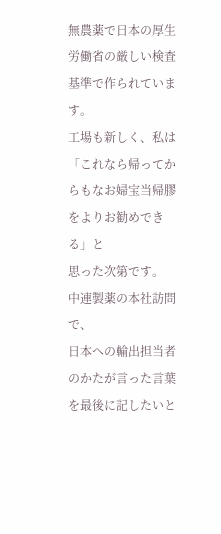無農薬で日本の厚生労働省の厳しい検査基準で作られています。
工場も新しく、私は「これなら帰ってからもなお婦宝当帰膠をよりお勧めできる」と
思った次第です。
中連製薬の本社訪問で、
日本への輸出担当者のかたが言った言葉を最後に記したいと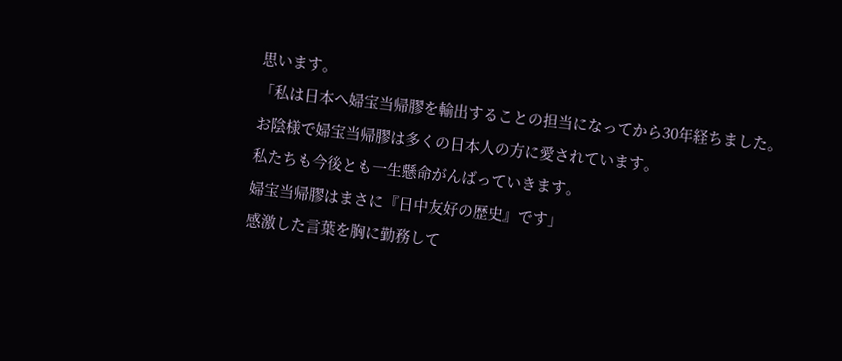思います。
「私は日本へ婦宝当帰膠を輸出することの担当になってから30年経ちました。
お陰様で婦宝当帰膠は多くの日本人の方に愛されています。
私たちも今後とも一生懸命がんばっていきます。
婦宝当帰膠はまさに『日中友好の歴史』です」
感激した言葉を胸に勤務して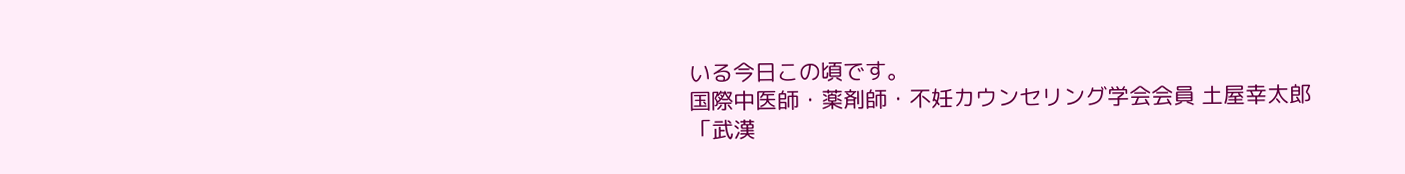いる今日この頃です。
国際中医師・薬剤師・不妊カウンセリング学会会員 土屋幸太郎
「武漢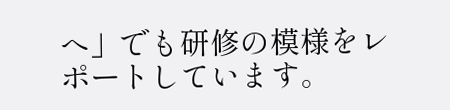へ」でも研修の模様をレポートしています。